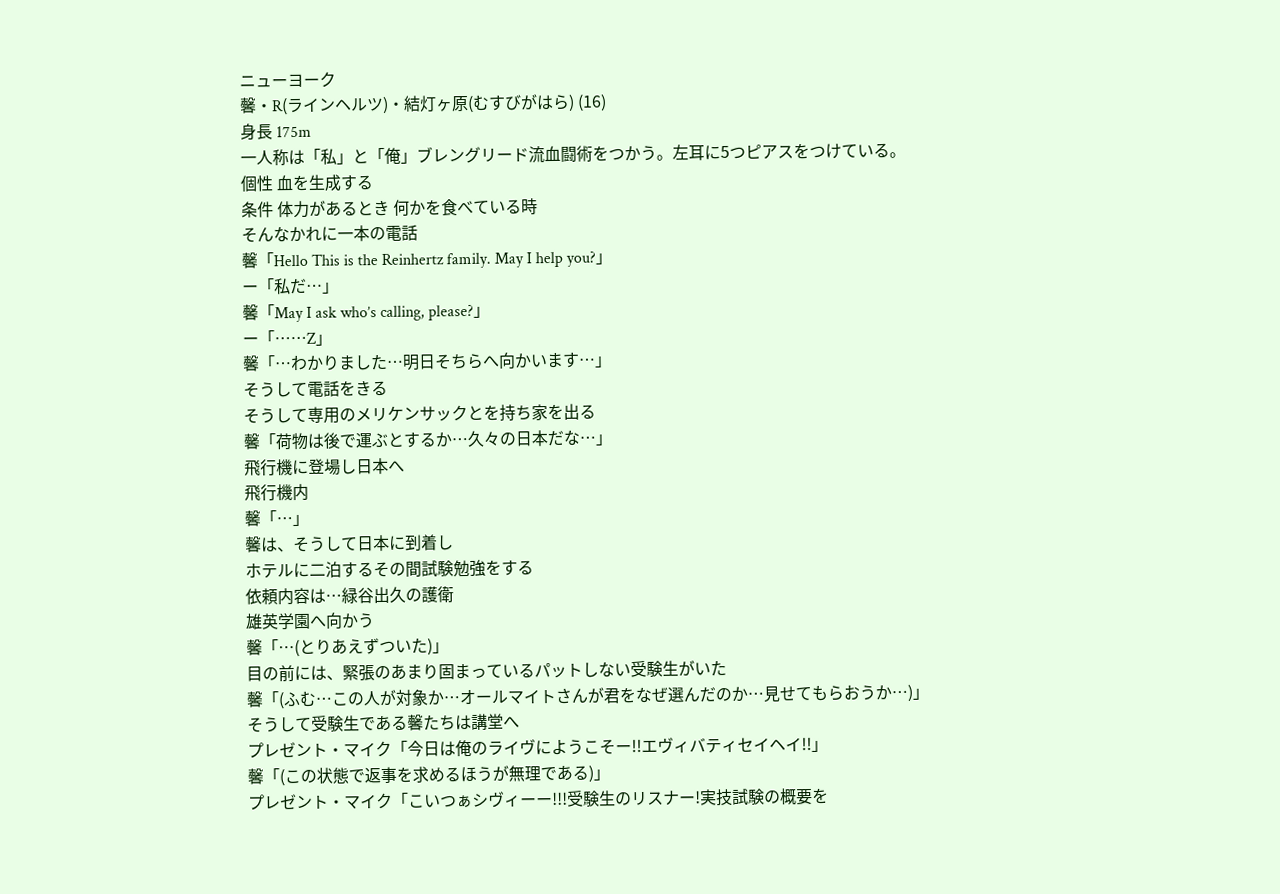ニューヨーク
馨・R(ラインヘルツ)・結灯ヶ原(むすびがはら) (16)
身長 175m
一人称は「私」と「俺」ブレングリード流血闘術をつかう。左耳に5つピアスをつけている。
個性 血を生成する
条件 体力があるとき 何かを食べている時
そんなかれに一本の電話
馨「Hello This is the Reinhertz family. May I help you?」
ー「私だ…」
馨「May I ask who’s calling, please?」
ー「……Z」
馨「…わかりました…明日そちらへ向かいます…」
そうして電話をきる
そうして専用のメリケンサックとを持ち家を出る
馨「荷物は後で運ぶとするか…久々の日本だな…」
飛行機に登場し日本へ
飛行機内
馨「…」
馨は、そうして日本に到着し
ホテルに二泊するその間試験勉強をする
依頼内容は…緑谷出久の護衛
雄英学園へ向かう
馨「…(とりあえずついた)」
目の前には、緊張のあまり固まっているパットしない受験生がいた
馨「(ふむ…この人が対象か…オールマイトさんが君をなぜ選んだのか…見せてもらおうか…)」
そうして受験生である馨たちは講堂へ
プレゼント・マイク「今日は俺のライヴにようこそー!!エヴィバティセイヘイ!!」
馨「(この状態で返事を求めるほうが無理である)」
プレゼント・マイク「こいつぁシヴィーー!!!受験生のリスナー!実技試験の概要を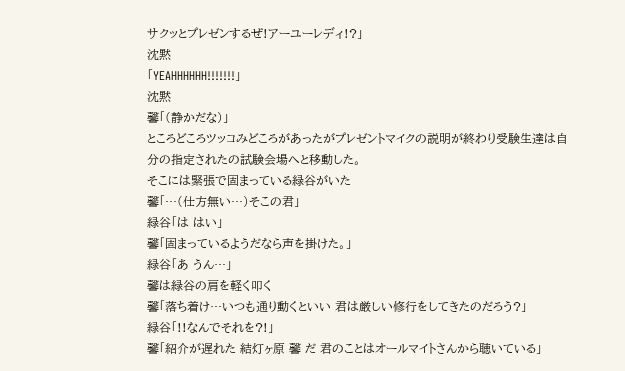サクッとプレゼンするぜ!アーユーレディ!?」
沈黙
「YEAHHHHHH!!!!!!!」
沈黙
馨「(静かだな)」
ところどころツッコみどころがあったがプレゼントマイクの説明が終わり受験生達は自分の指定されたの試験会場へと移動した。
そこには緊張で固まっている緑谷がいた
馨「…(仕方無い…)そこの君」
緑谷「は はい」
馨「固まっているようだなら声を掛けた。」
緑谷「あ うん…」
馨は緑谷の肩を軽く叩く
馨「落ち着け…いつも通り動くといい 君は厳しい修行をしてきたのだろう?」
緑谷「!!なんでそれを?!」
馨「紹介が遅れた 結灯ヶ原 馨 だ 君のことはオールマイトさんから聴いている」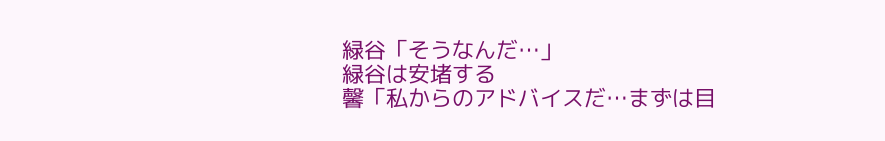緑谷「そうなんだ…」
緑谷は安堵する
馨「私からのアドバイスだ…まずは目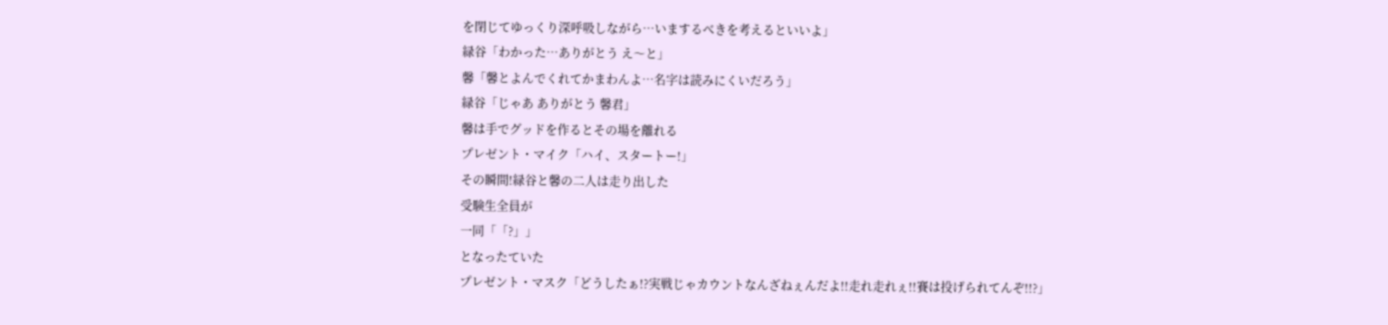を閉じてゆっくり深呼吸しながら…いまするべきを考えるといいよ」
緑谷「わかった…ありがとう え〜と」
馨「馨とよんでくれてかまわんよ…名字は読みにくいだろう」
緑谷「じゃあ ありがとう 馨君」
馨は手でグッドを作るとその場を離れる
プレゼント・マイク「ハイ、スタートー!」
その瞬間!緑谷と馨の二人は走り出した
受験生全員が
一同「「?」」
となったていた
プレゼント・マスク「どうしたぁ!?実戦じゃカウントなんざねぇんだよ!!走れ走れぇ!!賽は投げられてんぞ!!?」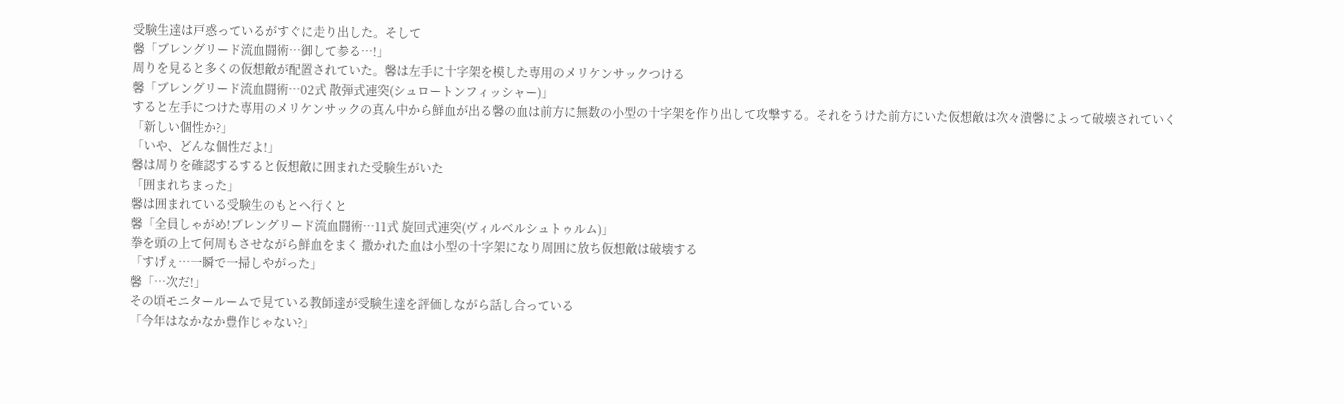受験生達は戸惑っているがすぐに走り出した。そして
馨「ブレングリード流血闘術…御して参る…!」
周りを見ると多くの仮想敵が配置されていた。馨は左手に十字架を模した専用のメリケンサックつける
馨「ブレングリード流血闘術…02式 散弾式連突(シュロートンフィッシャー)」
すると左手につけた専用のメリケンサックの真ん中から鮮血が出る馨の血は前方に無数の小型の十字架を作り出して攻撃する。それをうけた前方にいた仮想敵は次々潰馨によって破壊されていく
「新しい個性か?」
「いや、どんな個性だよ!」
馨は周りを確認するすると仮想敵に囲まれた受験生がいた
「囲まれちまった」
馨は囲まれている受験生のもとへ行くと
馨「全員しゃがめ!ブレングリード流血闘術…11式 旋回式連突(ヴィルベルシュトゥルム)」
拳を頭の上て何周もさせながら鮮血をまく 撒かれた血は小型の十字架になり周囲に放ち仮想敵は破壊する
「すげぇ…一瞬で一掃しやがった」
馨「…次だ!」
その頃モニタールームで見ている教師達が受験生達を評価しながら話し合っている
「今年はなかなか豊作じゃない?」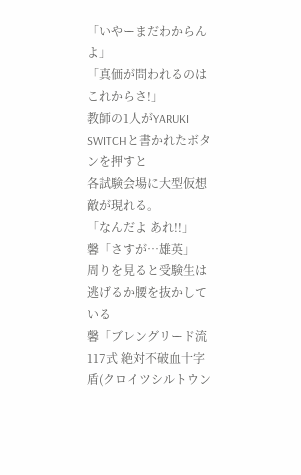「いやーまだわからんよ」
「真価が問われるのはこれからさ!」
教師の1人がYARUKI SWITCHと書かれたボタンを押すと
各試験会場に大型仮想敵が現れる。
「なんだよ あれ!!」
馨「さすが…雄英」
周りを見ると受験生は逃げるか腰を抜かしている
馨「ブレングリード流 117式 絶対不破血十字盾(クロイツシルトウン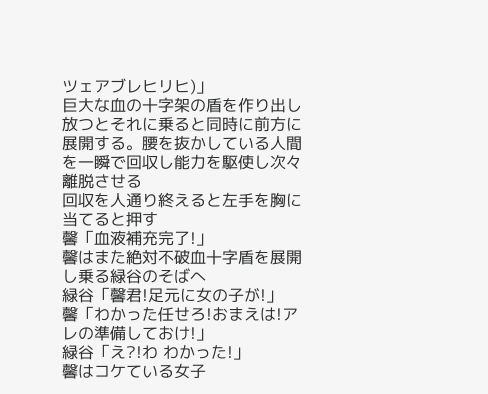ツェアブレヒリヒ)」
巨大な血の十字架の盾を作り出し放つとそれに乗ると同時に前方に展開する。腰を抜かしている人間を一瞬で回収し能力を駆使し次々離脱させる
回収を人通り終えると左手を胸に当てると押す
馨「血液補充完了!」
馨はまた絶対不破血十字盾を展開し乗る緑谷のそばへ
緑谷「馨君!足元に女の子が!」
馨「わかった任せろ!おまえは!アレの準備しておけ!」
緑谷「え?!わ わかった!」
馨はコケている女子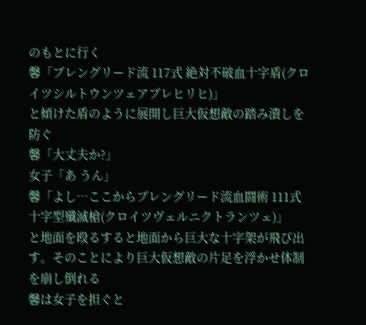のもとに行く
馨「ブレングリード流 117式 絶対不破血十字盾(クロイツシルトウンツェアブレヒリヒ)」
と傾けた盾のように展開し巨大仮想敵の踏み潰しを防ぐ
馨「大丈夫か?」
女子「あ うん」
馨「よし…ここからブレングリード流血闘術 111式 十字型殲滅槍(クロイツヴェルニクトランツェ)」
と地面を殴るすると地面から巨大な十字架が飛び出す。そのことにより巨大仮想敵の片足を浮かせ体制を崩し倒れる
馨は女子を担ぐと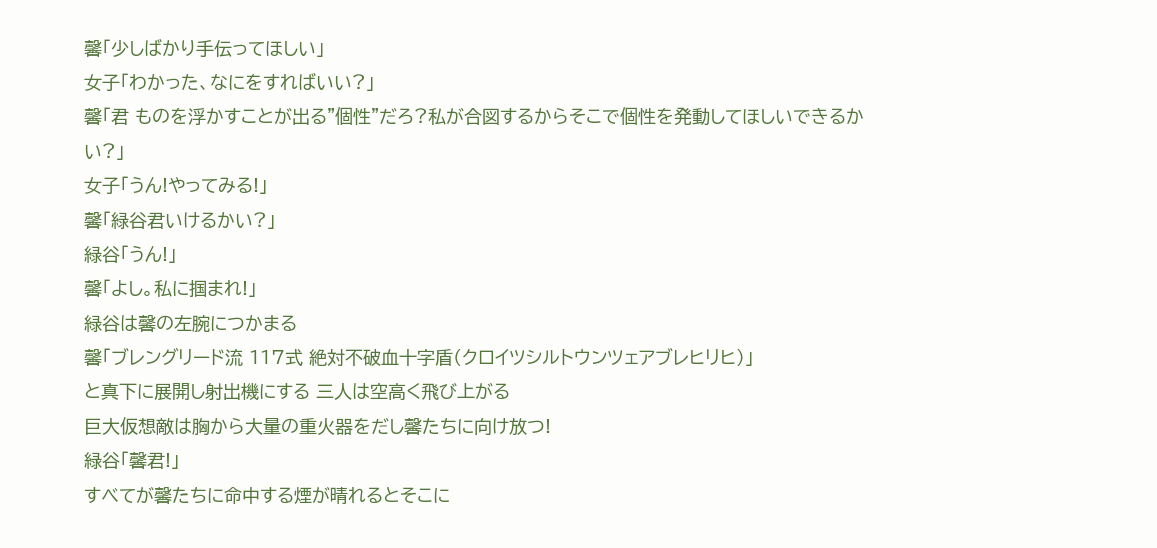馨「少しばかり手伝ってほしい」
女子「わかった、なにをすればいい?」
馨「君 ものを浮かすことが出る"個性"だろ?私が合図するからそこで個性を発動してほしいできるかい?」
女子「うん!やってみる!」
馨「緑谷君いけるかい?」
緑谷「うん!」
馨「よし。私に掴まれ!」
緑谷は馨の左腕につかまる
馨「ブレングリード流 117式 絶対不破血十字盾(クロイツシルトウンツェアブレヒリヒ)」
と真下に展開し射出機にする 三人は空高く飛び上がる
巨大仮想敵は胸から大量の重火器をだし馨たちに向け放つ!
緑谷「馨君!」
すべてが馨たちに命中する煙が晴れるとそこに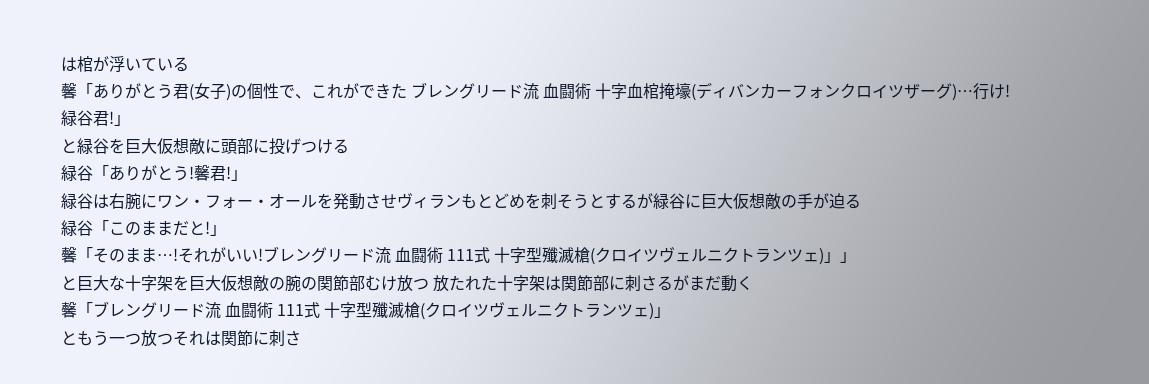は棺が浮いている
馨「ありがとう君(女子)の個性で、これができた ブレングリード流 血闘術 十字血棺掩壕(ディバンカーフォンクロイツザーグ)…行け!緑谷君!」
と緑谷を巨大仮想敵に頭部に投げつける
緑谷「ありがとう!馨君!」
緑谷は右腕にワン・フォー・オールを発動させヴィランもとどめを刺そうとするが緑谷に巨大仮想敵の手が迫る
緑谷「このままだと!」
馨「そのまま…!それがいい!ブレングリード流 血闘術 111式 十字型殲滅槍(クロイツヴェルニクトランツェ)」」
と巨大な十字架を巨大仮想敵の腕の関節部むけ放つ 放たれた十字架は関節部に刺さるがまだ動く
馨「ブレングリード流 血闘術 111式 十字型殲滅槍(クロイツヴェルニクトランツェ)」
ともう一つ放つそれは関節に刺さ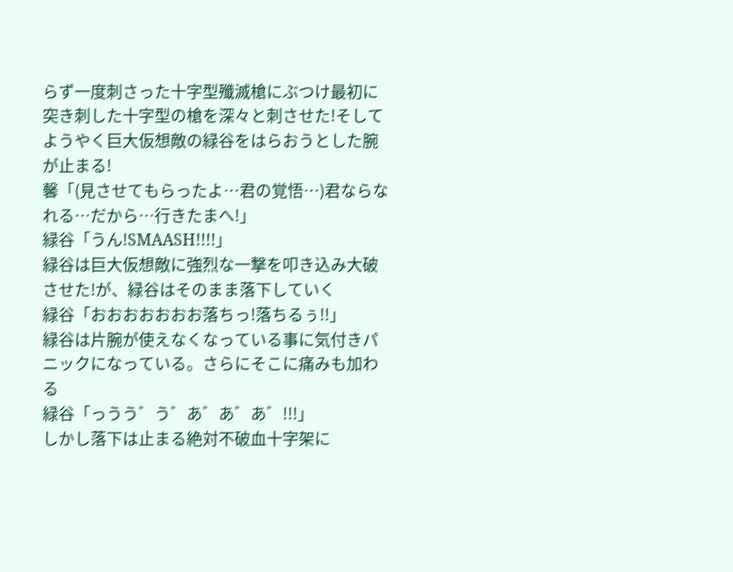らず一度刺さった十字型殲滅槍にぶつけ最初に突き刺した十字型の槍を深々と刺させた!そしてようやく巨大仮想敵の緑谷をはらおうとした腕が止まる!
馨「(見させてもらったよ…君の覚悟…)君ならなれる…だから…行きたまへ!」
緑谷「うん!SMAASH!!!!」
緑谷は巨大仮想敵に強烈な一撃を叩き込み大破させた!が、緑谷はそのまま落下していく
緑谷「おおおおおおお落ちっ!落ちるぅ!!」
緑谷は片腕が使えなくなっている事に気付きパニックになっている。さらにそこに痛みも加わる
緑谷「っうう゛う゛あ゛あ゛あ゛!!!」
しかし落下は止まる絶対不破血十字架に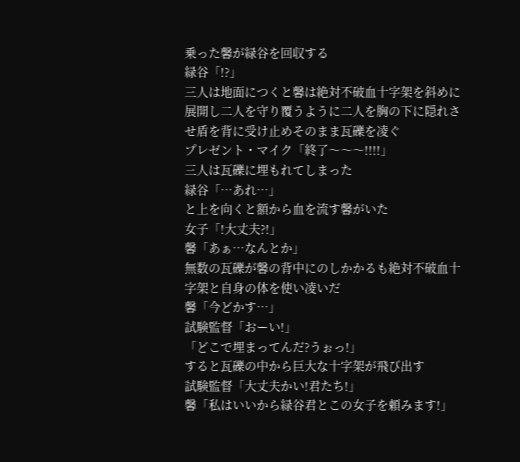乗った馨が緑谷を回収する
緑谷「!?」
三人は地面につくと馨は絶対不破血十字架を斜めに展開し二人を守り覆うように二人を胸の下に隠れさせ盾を背に受け止めそのまま瓦礫を凌ぐ
プレゼント・マイク「終了〜〜〜!!!!」
三人は瓦礫に埋もれてしまった
緑谷「…あれ…」
と上を向くと額から血を流す馨がいた
女子「!大丈夫?!」
馨「あぁ…なんとか」
無数の瓦礫が馨の背中にのしかかるも絶対不破血十字架と自身の体を使い凌いだ
馨「今どかす…」
試験監督「おーい!」
「どこで埋まってんだ?うぉっ!」
すると瓦礫の中から巨大な十字架が飛び出す
試験監督「大丈夫かい!君たち!」
馨「私はいいから緑谷君とこの女子を頼みます!」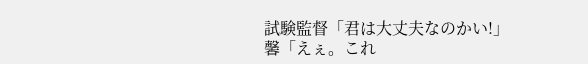試験監督「君は大丈夫なのかい!」
馨「えぇ。これ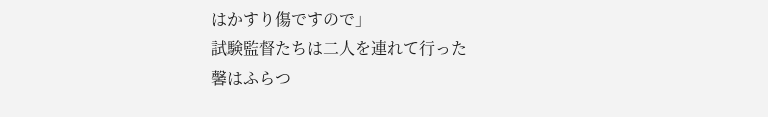はかすり傷ですので」
試験監督たちは二人を連れて行った
馨はふらつ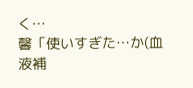く…
馨「使いすぎた…か(血液補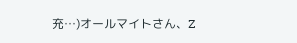充…)オールマイトさん、Z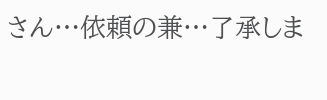さん…依頼の兼…了承しま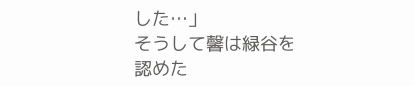した…」
そうして馨は緑谷を認めた